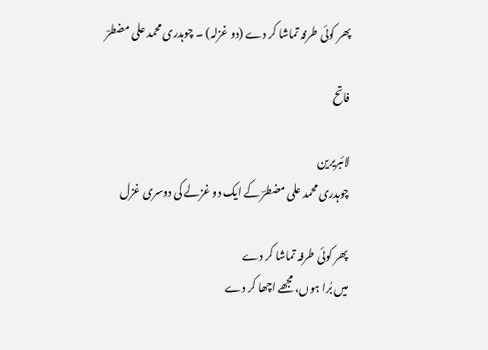پھر کوئی طرفہ تماشا کر دے (دو غزلہ) ۔ چوہدری محمد علی مضطرؔ

فاتح

لائبریرین
چوہدری محمد علی مضطرؔ کے ایک دو غزلے کی دوسری غزل

پھر کوئی طرفہ تماشا کر دے
میں بُرا ہوں، مجھے اچھا کر دے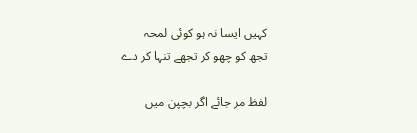کہیں ایسا نہ ہو کوئی لمحہ
تجھ کو چھو کر تجھے تنہا کر دے

لفظ مر جائے اگر بچپن میں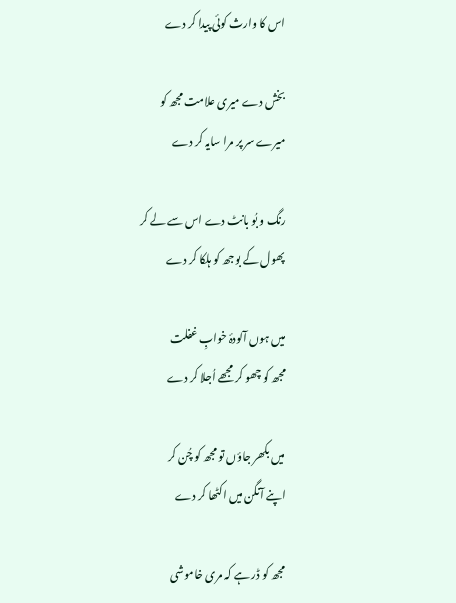اس کا وارث کوئی پیدا کر دے

بخش دے میری علامت مجھ کو
میرے سر پر مرا سایہ کر دے

رنگ و بُو بانٹ دے اس سے لے کر
پھول کے بوجھ کو ہلکا کر دے

میں ہوں آلودۂ خوابِ غفلت
مجھ کو چھو کر مجھے اُجلا کر دے

میں بکھر جاؤں تو مجھ کو چُن کر
اپنے آنگن میں اکٹھا کر دے

مجھ کو ڈر ہے کہ مری خاموشی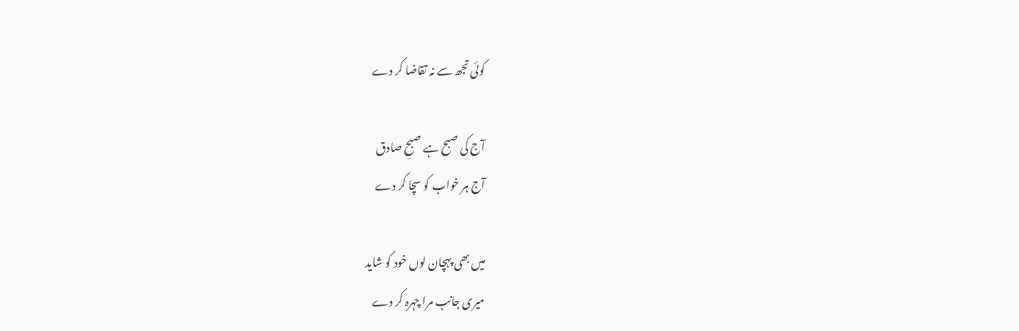کوئی تجھ سے نہ تقاضا کر دے

آج کی صبح ہے صبحِ صادق
آج ہر خواب کو سچا کر دے

میں بھی پہچان لوں خود کو شاید
میری جانب مرا چہرہ کر دے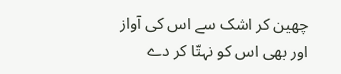چھین کر اشک سے اس کی آواز
اور بھی اس کو نہتّا کر دے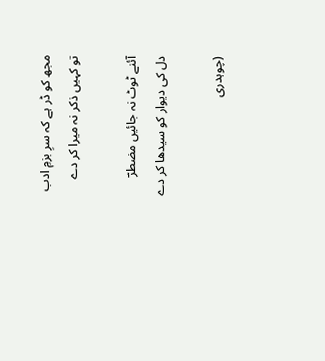مجھ کو ڈر ہے کہ سرِ بزمِ ادب
تو کہیں ذکر نہ میرا کر دے

آئنے ٹوٹ نہ جائیں مضطرؔ
دل کی دیوار کو سیدھا کر دے

(چوہدری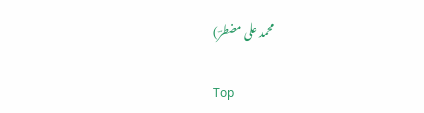محمد علی مضطرؔ)

Top